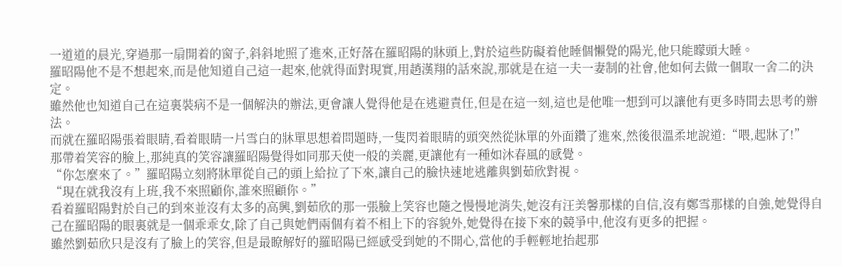一道道的晨光,穿過那一扇開着的窗子,斜斜地照了進來,正好落在羅昭陽的牀頭上,對於這些防礙着他睡個懶覺的陽光,他只能矇頭大睡。
羅昭陽他不是不想起來,而是他知道自己這一起來,他就得面對現實,用趙漢翔的話來說,那就是在這一夫一妻制的社會,他如何去做一個取一舍二的決定。
雖然他也知道自己在這裏裝病不是一個解決的辦法,更會讓人覺得他是在逃避責任,但是在這一刻,這也是他唯一想到可以讓他有更多時間去思考的辦法。
而就在羅昭陽張着眼睛,看着眼睛一片雪白的牀單思想着問題時,一隻閃着眼睛的頭突然從牀單的外面鑽了進來,然後很溫柔地說道:“喂,起牀了!”
那帶着笑容的臉上,那純真的笑容讓羅昭陽覺得如同那天使一般的美麗,更讓他有一種如沐春風的感覺。
“你怎麼來了。”羅昭陽立刻將牀單從自己的頭上給拉了下來,讓自己的臉快速地逃離與劉茹欣對視。
“現在就我沒有上班,我不來照顧你,誰來照顧你。”
看着羅昭陽對於自己的到來並沒有太多的高興,劉茹欣的那一張臉上笑容也隨之慢慢地消失,她沒有汪美馨那樣的自信,沒有鄭雪那樣的自強,她覺得自己在羅昭陽的眼裏就是一個乖乖女,除了自己與她們兩個有着不相上下的容貌外,她覺得在接下來的競爭中,他沒有更多的把握。
雖然劉茹欣只是沒有了臉上的笑容,但是最瞭解好的羅昭陽已經感受到她的不開心,當他的手輕輕地抬起那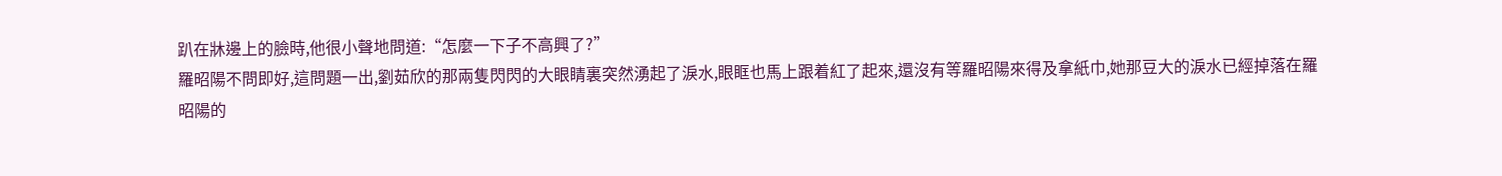趴在牀邊上的臉時,他很小聲地問道:“怎麼一下子不高興了?”
羅昭陽不問即好,這問題一出,劉茹欣的那兩隻閃閃的大眼睛裏突然湧起了淚水,眼眶也馬上跟着紅了起來,還沒有等羅昭陽來得及拿紙巾,她那豆大的淚水已經掉落在羅昭陽的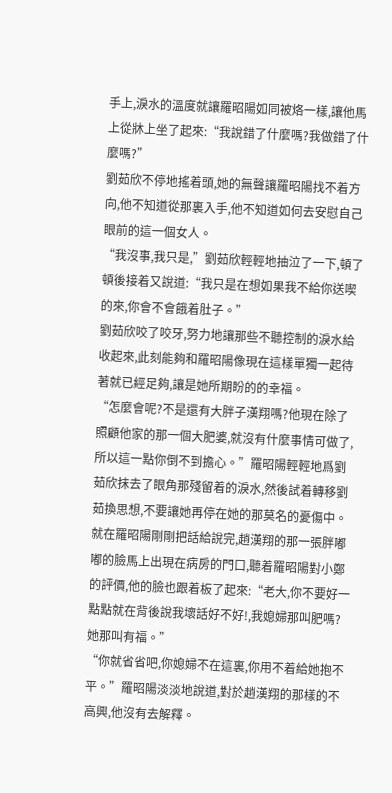手上,淚水的溫度就讓羅昭陽如同被烙一樣,讓他馬上從牀上坐了起來:“我說錯了什麼嗎?我做錯了什麼嗎?”
劉茹欣不停地搖着頭,她的無聲讓羅昭陽找不着方向,他不知道從那裏入手,他不知道如何去安慰自己眼前的這一個女人。
“我沒事,我只是,”劉茹欣輕輕地抽泣了一下,頓了頓後接着又說道:“我只是在想如果我不給你送喫的來,你會不會餓着肚子。”
劉茹欣咬了咬牙,努力地讓那些不聽控制的淚水給收起來,此刻能夠和羅昭陽像現在這樣單獨一起待著就已經足夠,讓是她所期盼的的幸福。
“怎麼會呢?不是還有大胖子漢翔嗎?他現在除了照顧他家的那一個大肥婆,就沒有什麼事情可做了,所以這一點你倒不到擔心。”羅昭陽輕輕地爲劉茹欣抹去了眼角那殘留着的淚水,然後試着轉移劉茹換思想,不要讓她再停在她的那莫名的憂傷中。
就在羅昭陽剛剛把話給說完,趙漢翔的那一張胖嘟嘟的臉馬上出現在病房的門口,聽着羅昭陽對小鄭的評價,他的臉也跟着板了起來:“老大,你不要好一點點就在背後說我壞話好不好!,我媳婦那叫肥嗎?她那叫有福。”
“你就省省吧,你媳婦不在這裏,你用不着給她抱不平。”羅昭陽淡淡地說道,對於趙漢翔的那樣的不高興,他沒有去解釋。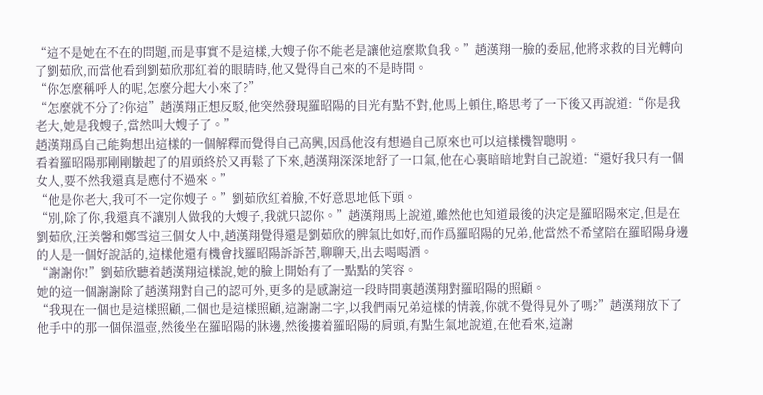“這不是她在不在的問題,而是事實不是這樣,大嫂子你不能老是讓他這麼欺負我。”趙漢翔一臉的委屈,他將求救的目光轉向了劉茹欣,而當他看到劉茹欣那紅着的眼睛時,他又覺得自己來的不是時間。
“你怎麼稱呼人的呢,怎麼分起大小來了?”
“怎麼就不分了?你這”趙漢翔正想反駁,他突然發現羅昭陽的目光有點不對,他馬上頓住,略思考了一下後又再說道:“你是我老大,她是我嫂子,當然叫大嫂子了。”
趙漢翔爲自己能夠想出這樣的一個解釋而覺得自己高興,因爲他沒有想過自己原來也可以這樣機智聰明。
看着羅昭陽那剛剛皺起了的眉頭終於又再鬆了下來,趙漢翔深深地舒了一口氣,他在心裏暗暗地對自己說道:“還好我只有一個女人,要不然我還真是應付不過來。”
“他是你老大,我可不一定你嫂子。”劉茹欣紅着臉,不好意思地低下頭。
“別,除了你,我還真不讓別人做我的大嫂子,我就只認你。”趙漢翔馬上說道,雖然他也知道最後的決定是羅昭陽來定,但是在劉茹欣,汪美馨和鄭雪這三個女人中,趙漢翔覺得還是劉茹欣的脾氣比如好,而作爲羅昭陽的兄弟,他當然不希望陪在羅昭陽身邊的人是一個好說話的,這樣他還有機會找羅昭陽訴訴苦,聊聊天,出去喝喝酒。
“謝謝你!”劉茹欣聽着趙漢翔這樣說,她的臉上開始有了一點點的笑容。
她的這一個謝謝除了趙漢翔對自己的認可外,更多的是感謝這一段時間裏趙漢翔對羅昭陽的照顧。
“我現在一個也是這樣照顧,二個也是這樣照顧,這謝謝二字,以我們兩兄弟這樣的情義,你就不覺得見外了嗎?”趙漢翔放下了他手中的那一個保溫壺,然後坐在羅昭陽的牀邊,然後摟着羅昭陽的肩頭,有點生氣地說道,在他看來,這謝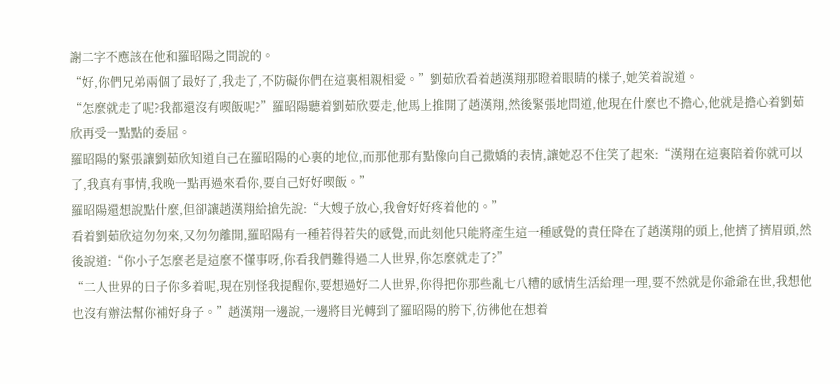謝二字不應該在他和羅昭陽之間說的。
“好,你們兄弟兩個了最好了,我走了,不防礙你們在這裏相親相愛。”劉茹欣看着趙漢翔那瞪着眼睛的樣子,她笑着說道。
“怎麼就走了呢?我都還沒有喫飯呢?”羅昭陽聽着劉茹欣要走,他馬上推開了趙漢翔,然後緊張地問道,他現在什麼也不擔心,他就是擔心着劉茹欣再受一點點的委屈。
羅昭陽的緊張讓劉茹欣知道自己在羅昭陽的心裏的地位,而那他那有點像向自己撒嬌的表情,讓她忍不住笑了起來:“漢翔在這裏陪着你就可以了,我真有事情,我晚一點再過來看你,要自己好好喫飯。”
羅昭陽還想說點什麼,但卻讓趙漢翔給搶先說:“大嫂子放心,我會好好疼着他的。”
看着劉茹欣這勿勿來,又勿勿離開,羅昭陽有一種若得若失的感覺,而此刻他只能將產生這一種感覺的責任降在了趙漢翔的頭上,他擠了擠眉頭,然後說道:“你小子怎麼老是這麼不懂事呀,你看我們難得過二人世界,你怎麼就走了?”
“二人世界的日子你多着呢,現在別怪我提醒你,要想過好二人世界,你得把你那些亂七八糟的感情生活給理一理,要不然就是你爺爺在世,我想他也沒有辦法幫你補好身子。”趙漢翔一邊說,一邊將目光轉到了羅昭陽的胯下,彷彿他在想着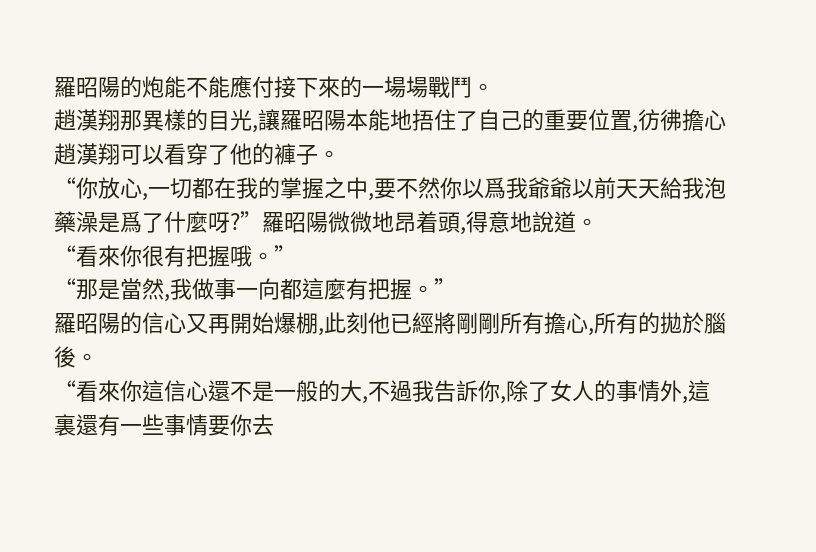羅昭陽的炮能不能應付接下來的一場場戰鬥。
趙漢翔那異樣的目光,讓羅昭陽本能地捂住了自己的重要位置,彷彿擔心趙漢翔可以看穿了他的褲子。
“你放心,一切都在我的掌握之中,要不然你以爲我爺爺以前天天給我泡藥澡是爲了什麼呀?”羅昭陽微微地昂着頭,得意地說道。
“看來你很有把握哦。”
“那是當然,我做事一向都這麼有把握。”
羅昭陽的信心又再開始爆棚,此刻他已經將剛剛所有擔心,所有的拋於腦後。
“看來你這信心還不是一般的大,不過我告訴你,除了女人的事情外,這裏還有一些事情要你去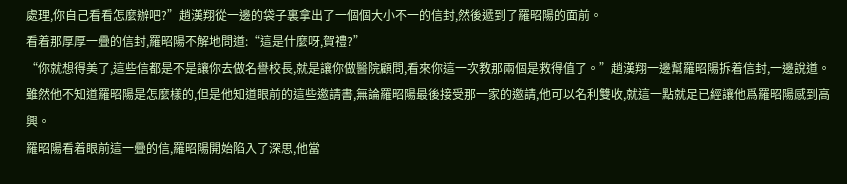處理,你自己看看怎麼辦吧?”趙漢翔從一邊的袋子裏拿出了一個個大小不一的信封,然後遞到了羅昭陽的面前。
看着那厚厚一疊的信封,羅昭陽不解地問道:“這是什麼呀,賀禮?”
“你就想得美了,這些信都是不是讓你去做名譽校長,就是讓你做醫院顧問,看來你這一次教那兩個是救得值了。”趙漢翔一邊幫羅昭陽拆着信封,一邊說道。
雖然他不知道羅昭陽是怎麼樣的,但是他知道眼前的這些邀請書,無論羅昭陽最後接受那一家的邀請,他可以名利雙收,就這一點就足已經讓他爲羅昭陽感到高興。
羅昭陽看着眼前這一疊的信,羅昭陽開始陷入了深思,他當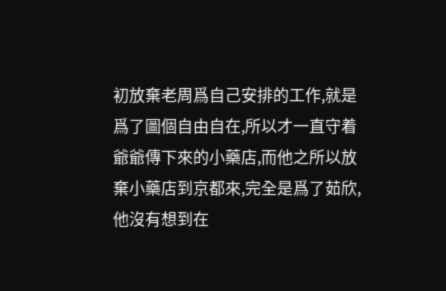初放棄老周爲自己安排的工作,就是爲了圖個自由自在,所以才一直守着爺爺傳下來的小藥店,而他之所以放棄小藥店到京都來,完全是爲了茹欣,他沒有想到在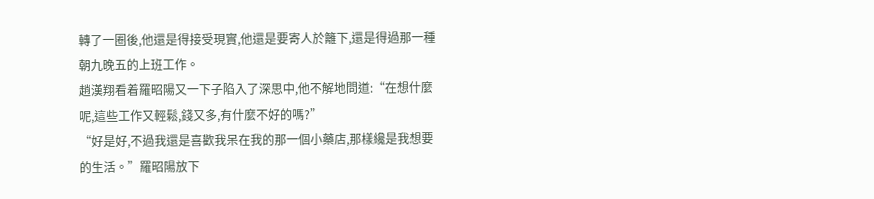轉了一圈後,他還是得接受現實,他還是要寄人於籬下,還是得過那一種朝九晚五的上班工作。
趙漢翔看着羅昭陽又一下子陷入了深思中,他不解地問道:“在想什麼呢,這些工作又輕鬆,錢又多,有什麼不好的嗎?”
“好是好,不過我還是喜歡我呆在我的那一個小藥店,那樣纔是我想要的生活。”羅昭陽放下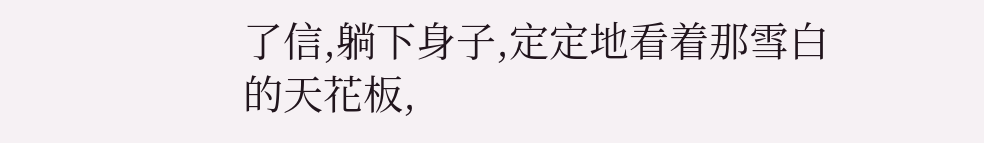了信,躺下身子,定定地看着那雪白的天花板,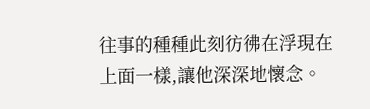往事的種種此刻彷彿在浮現在上面一樣,讓他深深地懷念。